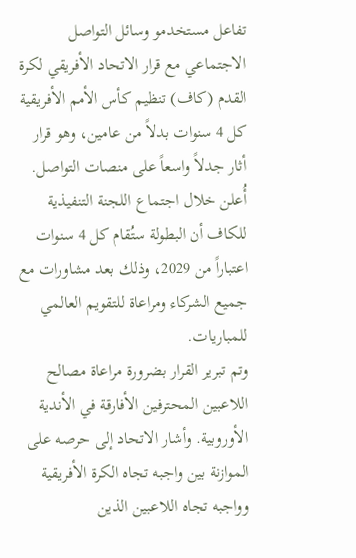تفاعل مستخدمو وسائل التواصل الاجتماعي مع قرار الاتحاد الأفريقي لكرة القدم (كاف) تنظيم كأس الأمم الأفريقية كل 4 سنوات بدلاً من عامين، وهو قرار أثار جدلاً واسعاً على منصات التواصل.
أُعلن خلال اجتماع اللجنة التنفيذية للكاف أن البطولة ستُقام كل 4 سنوات اعتباراً من 2029، وذلك بعد مشاورات مع جميع الشركاء ومراعاة للتقويم العالمي للمباريات.
وتم تبرير القرار بضرورة مراعاة مصالح اللاعبين المحترفين الأفارقة في الأندية الأوروبية. وأشار الاتحاد إلى حرصه على الموازنة بين واجبه تجاه الكرة الأفريقية وواجبه تجاه اللاعبين الذين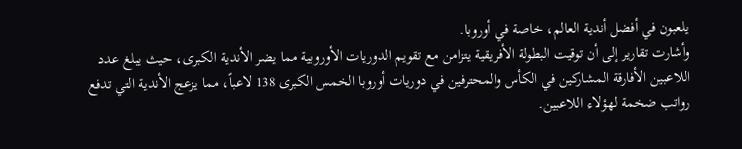يلعبون في أفضل أندية العالم، خاصة في أوروبا.
وأشارت تقارير إلى أن توقيت البطولة الأفريقية يتزامن مع تقويم الدوريات الأوروبية مما يضر الأندية الكبرى، حيث يبلغ عدد اللاعبين الأفارقة المشاركين في الكأس والمحترفين في دوريات أوروبا الخمس الكبرى 138 لاعباً، مما يزعج الأندية التي تدفع رواتب ضخمة لهؤلاء اللاعبين.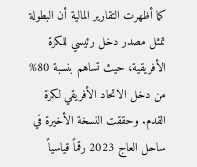كما أظهرت التقارير المالية أن البطولة تمثل مصدر دخل رئيسي للكرة الأفريقية، حيث تساهم بنسبة 80% من دخل الاتحاد الأفريقي لكرة القدم. وحققت النسخة الأخيرة في ساحل العاج 2023 رقماً قياسياً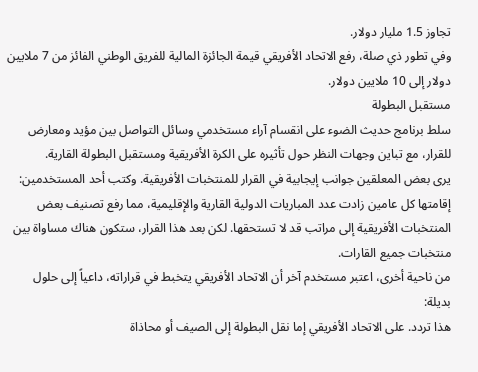تجاوز 1.5 مليار دولار.
وفي تطور ذي صلة، رفع الاتحاد الأفريقي قيمة الجائزة المالية للفريق الوطني الفائز من 7 ملايين دولار إلى 10 ملايين دولار.
مستقبل البطولة
سلط برنامج حديث الضوء على انقسام آراء مستخدمي وسائل التواصل بين مؤيد ومعارض للقرار، مع تباين وجهات النظر حول تأثيره على الكرة الأفريقية ومستقبل البطولة القارية.
يرى بعض المعلقين جوانب إيجابية في القرار للمنتخبات الأفريقية. وكتب أحد المستخدمين:
إقامتها كل عامين زادت عدد المباريات الدولية القارية والإقليمية، مما رفع تصنيف بعض المنتخبات الأفريقية إلى مراتب قد لا تستحقها. لكن بعد هذا القرار، ستكون هناك مساواة بين منتخبات جميع القارات.
من ناحية أخرى، اعتبر مستخدم آخر أن الاتحاد الأفريقي يتخبط في قراراته، داعياً إلى حلول بديلة:
هذا تردد. على الاتحاد الأفريقي إما نقل البطولة إلى الصيف أو محاذاة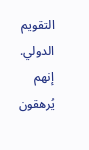التقويم الدولي. إنهم يُرهقون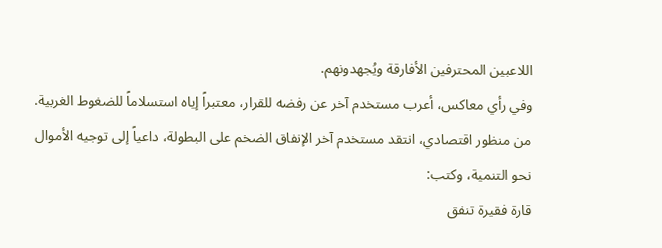اللاعبين المحترفين الأفارقة ويُجهدونهم.
وفي رأي معاكس، أعرب مستخدم آخر عن رفضه للقرار، معتبراً إياه استسلاماً للضغوط الغربية.
من منظور اقتصادي، انتقد مستخدم آخر الإنفاق الضخم على البطولة، داعياً إلى توجيه الأموال نحو التنمية، وكتب:
قارة فقيرة تنفق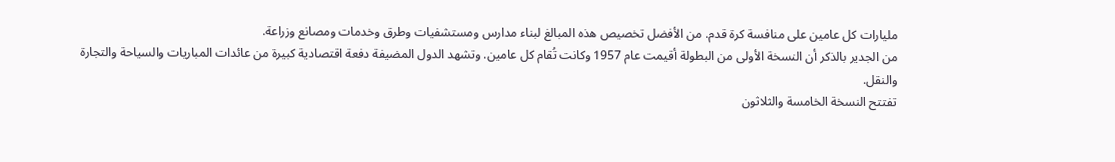مليارات كل عامين على منافسة كرة قدم. من الأفضل تخصيص هذه المبالغ لبناء مدارس ومستشفيات وطرق وخدمات ومصانع وزراعة.
من الجدير بالذكر أن النسخة الأولى من البطولة أقيمت عام 1957 وكانت تُقام كل عامين. وتشهد الدول المضيفة دفعة اقتصادية كبيرة من عائدات المباريات والسياحة والتجارة والنقل.
تفتتح النسخة الخامسة والثلاثون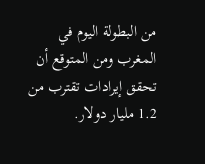من البطولة اليوم في المغرب ومن المتوقع أن تحقق إيرادات تقترب من 1.2 مليار دولار.